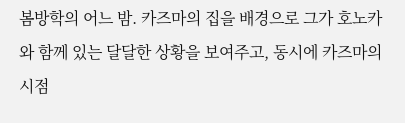봄방학의 어느 밤. 카즈마의 집을 배경으로 그가 호노카와 함께 있는 달달한 상황을 보여주고, 동시에 카즈마의 시점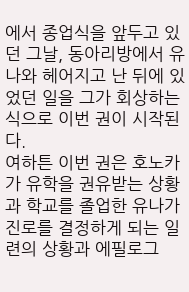에서 종업식을 앞두고 있던 그날, 동아리방에서 유나와 헤어지고 난 뒤에 있었던 일을 그가 회상하는 식으로 이번 권이 시작된다.
여하튼 이번 권은 호노카가 유학을 권유받는 상황과 학교를 졸업한 유나가 진로를 결정하게 되는 일련의 상황과 에필로그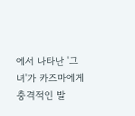에서 나타난 '그녀'가 카즈마에게 충격적인 발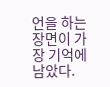언을 하는 장면이 가장 기억에 남았다.